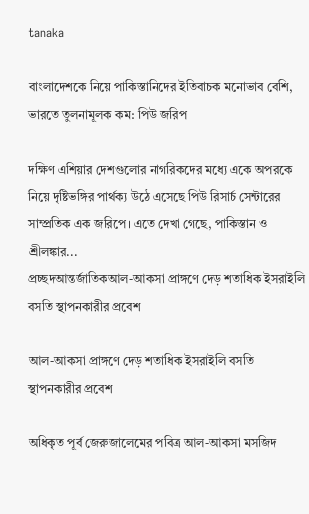tanaka

বাংলাদেশকে নিয়ে পাকিস্তানিদের ইতিবাচক মনোভাব বেশি, ভারতে তুলনামূলক কম: পিউ জরিপ

দক্ষিণ এশিয়ার দেশগুলোর নাগরিকদের মধ্যে একে অপরকে নিয়ে দৃষ্টিভঙ্গির পার্থক্য উঠে এসেছে পিউ রিসার্চ সেন্টারের সাম্প্রতিক এক জরিপে। এতে দেখা গেছে, পাকিস্তান ও শ্রীলঙ্কার...
প্রচ্ছদআন্তর্জাতিকআল-আকসা প্রাঙ্গণে দেড় শতাধিক ইসরাইলি বসতি স্থাপনকারীর প্রবেশ

আল-আকসা প্রাঙ্গণে দেড় শতাধিক ইসরাইলি বসতি স্থাপনকারীর প্রবেশ

অধিকৃত পূর্ব জেরুজালেমের পবিত্র আল-আকসা মসজিদ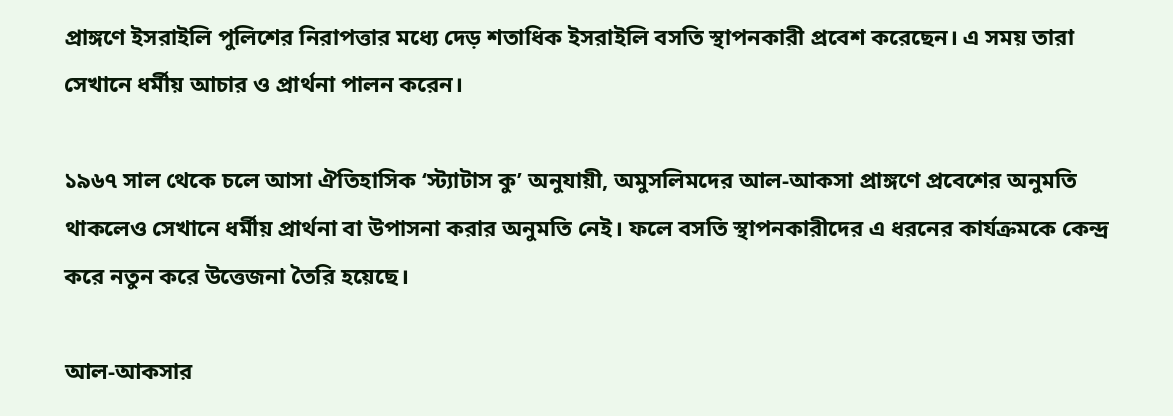প্রাঙ্গণে ইসরাইলি পুলিশের নিরাপত্তার মধ্যে দেড় শতাধিক ইসরাইলি বসতি স্থাপনকারী প্রবেশ করেছেন। এ সময় তারা সেখানে ধর্মীয় আচার ও প্রার্থনা পালন করেন।

১৯৬৭ সাল থেকে চলে আসা ঐতিহাসিক ‘স্ট্যাটাস কু’ অনুযায়ী, অমুসলিমদের আল-আকসা প্রাঙ্গণে প্রবেশের অনুমতি থাকলেও সেখানে ধর্মীয় প্রার্থনা বা উপাসনা করার অনুমতি নেই। ফলে বসতি স্থাপনকারীদের এ ধরনের কার্যক্রমকে কেন্দ্র করে নতুন করে উত্তেজনা তৈরি হয়েছে।

আল-আকসার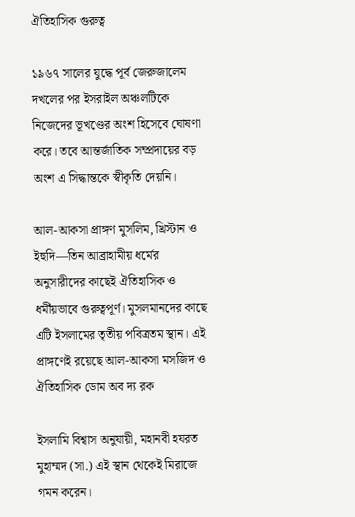ঐতিহাসিক গুরুত্ব

১৯৬৭ সালের যুদ্ধে পূর্ব জেরুজালেম দখলের পর ইসরাইল অঞ্চলটিকে নিজেদের ভূখণ্ডের অংশ হিসেবে ঘোষণা করে। তবে আন্তর্জাতিক সম্প্রদায়ের বড় অংশ এ সিদ্ধান্তকে স্বীকৃতি দেয়নি।

আল-আকসা প্রাঙ্গণ মুসলিম, খ্রিস্টান ও ইহুদি—তিন আব্রাহামীয় ধর্মের অনুসারীদের কাছেই ঐতিহাসিক ও ধর্মীয়ভাবে গুরুত্বপূর্ণ। মুসলমানদের কাছে এটি ইসলামের তৃতীয় পবিত্রতম স্থান। এই প্রাঙ্গণেই রয়েছে আল-আকসা মসজিদ ও ঐতিহাসিক ডোম অব দ্য রক

ইসলামি বিশ্বাস অনুযায়ী, মহানবী হযরত মুহাম্মদ (সা.) এই স্থান থেকেই মিরাজে গমন করেন।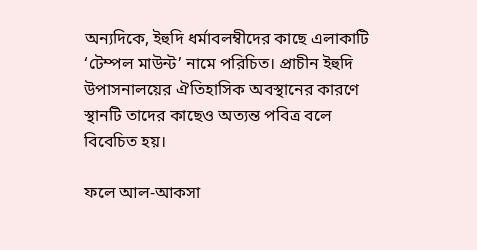অন্যদিকে, ইহুদি ধর্মাবলম্বীদের কাছে এলাকাটি ‘টেম্পল মাউন্ট’ নামে পরিচিত। প্রাচীন ইহুদি উপাসনালয়ের ঐতিহাসিক অবস্থানের কারণে স্থানটি তাদের কাছেও অত্যন্ত পবিত্র বলে বিবেচিত হয়।

ফলে আল-আকসা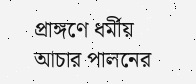প্রাঙ্গণে ধর্মীয় আচার পালনের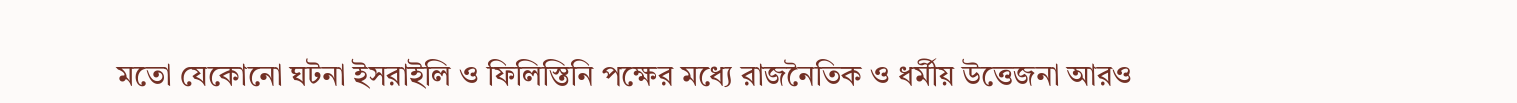মতো যেকোনো ঘটনা ইসরাইলি ও ফিলিস্তিনি পক্ষের মধ্যে রাজনৈতিক ও ধর্মীয় উত্তেজনা আরও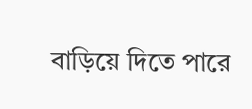বাড়িয়ে দিতে পারে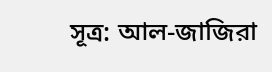সূত্র: আল-জাজিরা